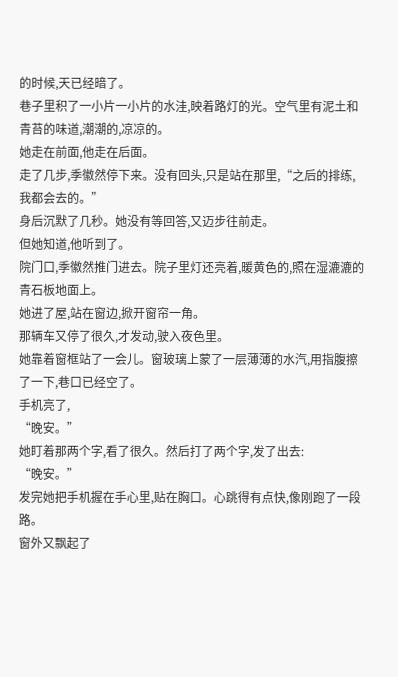的时候,天已经暗了。
巷子里积了一小片一小片的水洼,映着路灯的光。空气里有泥土和青苔的味道,潮潮的,凉凉的。
她走在前面,他走在后面。
走了几步,季徽然停下来。没有回头,只是站在那里,“之后的排练,我都会去的。”
身后沉默了几秒。她没有等回答,又迈步往前走。
但她知道,他听到了。
院门口,季徽然推门进去。院子里灯还亮着,暖黄色的,照在湿漉漉的青石板地面上。
她进了屋,站在窗边,掀开窗帘一角。
那辆车又停了很久,才发动,驶入夜色里。
她靠着窗框站了一会儿。窗玻璃上蒙了一层薄薄的水汽,用指腹擦了一下,巷口已经空了。
手机亮了,
“晚安。”
她盯着那两个字,看了很久。然后打了两个字,发了出去:
“晚安。”
发完她把手机握在手心里,贴在胸口。心跳得有点快,像刚跑了一段路。
窗外又飘起了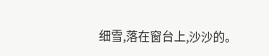细雪,落在窗台上,沙沙的。